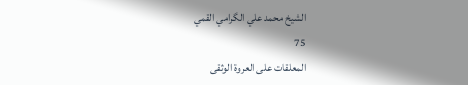الشيخ محمد علي الگرامي القمي
75
المعلقات على العروة الوثقى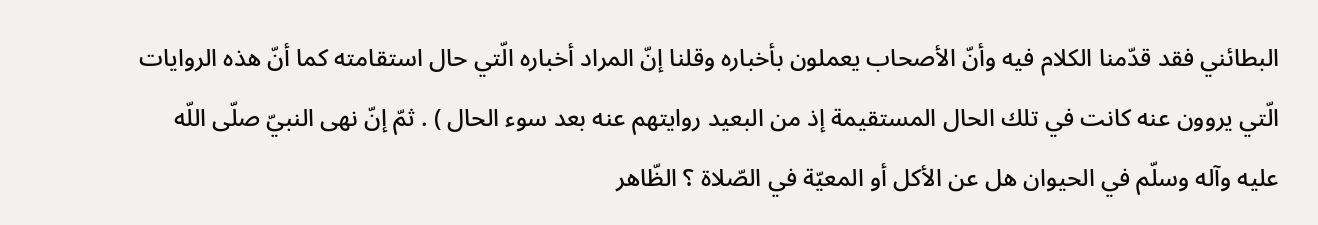البطائني فقد قدّمنا الكلام فيه وأنّ الأصحاب يعملون بأخباره وقلنا إنّ المراد أخباره الّتي حال استقامته كما أنّ هذه الروايات الّتي يروون عنه كانت في تلك الحال المستقيمة إذ من البعيد روايتهم عنه بعد سوء الحال ) . ثمّ إنّ نهى النبيّ صلّى اللّه عليه وآله وسلّم في الحيوان هل عن الأكل أو المعيّة في الصّلاة ؟ الظّاهر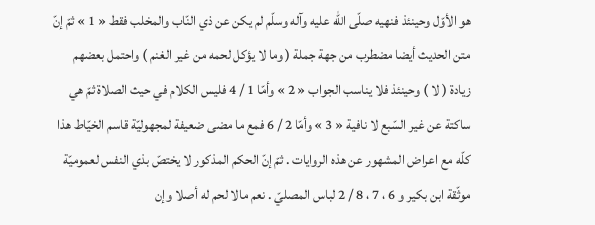هو الأوّل وحينئذ فنهيه صلّى اللّه عليه وآله وسلّم لم يكن عن ذي النّاب والمخلب فقط « 1 » ثمّ إنّ متن الحديث أيضا مضطرب من جهة جملة ( وما لا يؤكل لحمه من غير الغنم ) واحتمل بعضهم زيادة ( لا ) وحينئذ فلا يناسب الجواب « 2 » وأمّا 1 / 4 فليس الكلام في حيث الصلاة ثمّ هي ساكتة عن غير السّبع لا نافية « 3 » وأمّا 2 / 6 فمع ما مضى ضعيفة لمجهوليّة قاسم الخيّاط هذا كلّه مع اعراض المشهور عن هذه الروايات . ثمّ إنّ الحكم المذكور لا يختصّ بذي النفس لعموميّة موثّقة ابن بكير و 6 ، 7 ، 8 / 2 لباس المصليّ . نعم مالا لحم له أصلا وإن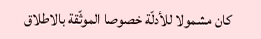كان مشمولا للأدلّة خصوصا الموثّقة بالاطلاق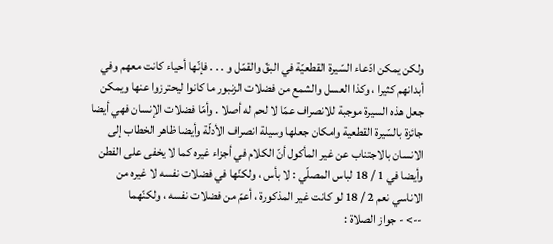ولكن يمكن ادّعاء السّيرة القطعيّة في البقّ والقمّل و . . . فإنّها أحياء كانت معهم وفي أبدانهم كثيرا ، وكذا العسل والشمع من فضلات الزنبور ما كانوا ليحترزوا عنها ويمكن جعل هذه السيرة موجبة للانصراف عمّا لا لحم له أصلا . وأمّا فضلات الإنسان فهي أيضا جائزة بالسّيرة القطعية وامكان جعلها وسيلة انصراف الأدلّة وأيضا ظاهر الخطاب إلى الانسان بالاجتناب عن غير المأكول أنّ الكلام في أجزاء غيره كما لا يخفى على الفطن وأيضا في 1 / 18 لباس المصلّي : لا بأس ، ولكنّها في فضلات نفسه لا غيره من الاناسي نعم 2 / 18 لو كانت غير المذكورة ، أعمّ من فضلات نفسه ، ولكنّهما
--> - جواز الصلاة :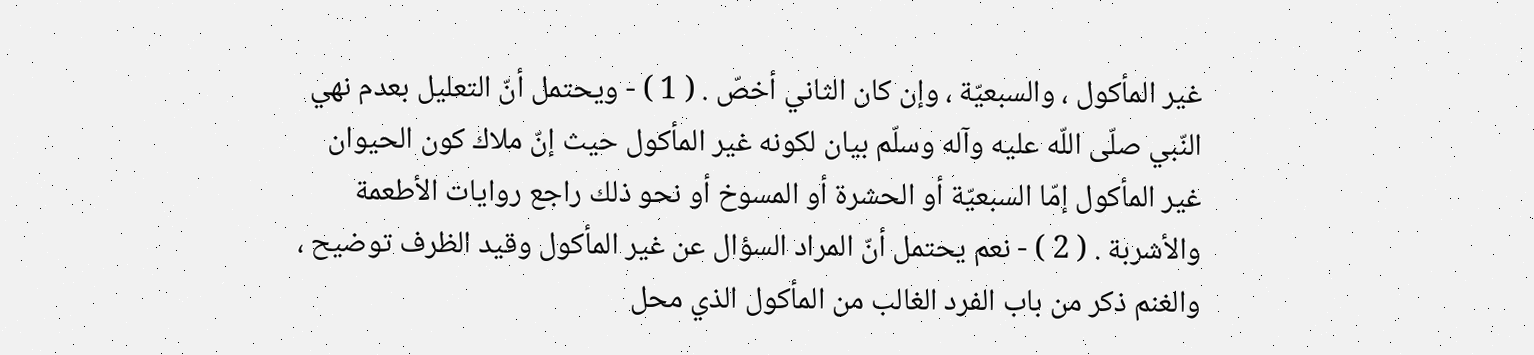غير المأكول ، والسبعيّة ، وإن كان الثاني أخصّ . ( 1 ) - ويحتمل أنّ التعليل بعدم نهي النّبي صلّى اللّه عليه وآله وسلّم بيان لكونه غير المأكول حيث إنّ ملاك كون الحيوان غير المأكول إمّا السبعيّة أو الحشرة أو المسوخ أو نحو ذلك راجع روايات الأطعمة والأشربة . ( 2 ) - نعم يحتمل أنّ المراد السؤال عن غير المأكول وقيد الظرف توضيح ، والغنم ذكر من باب الفرد الغالب من المأكول الذي محل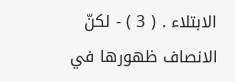الابتلاء . ( 3 ) - لكنّ الانصاف ظهورها في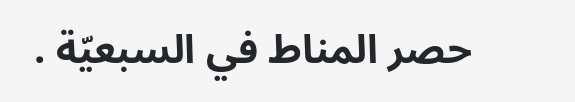حصر المناط في السبعيّة .